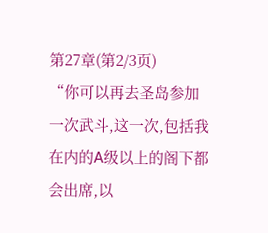第27章(第2/3页)
“你可以再去圣岛参加一次武斗,这一次,包括我在内的A级以上的阁下都会出席,以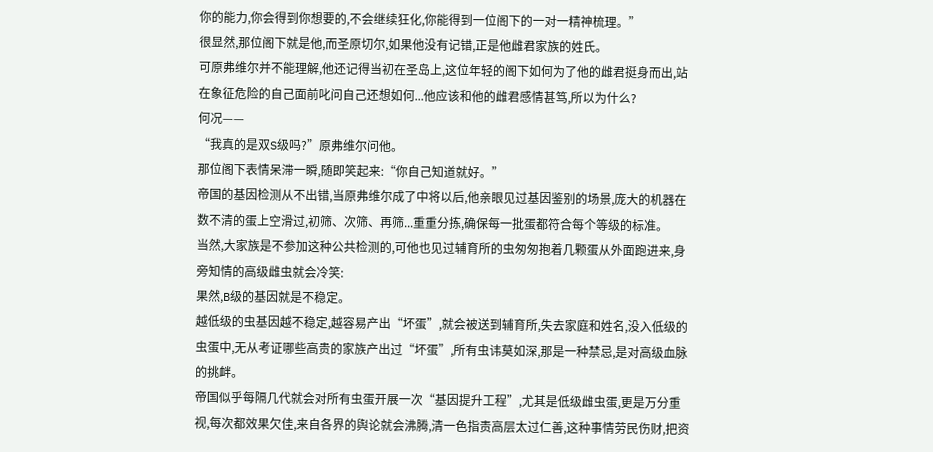你的能力,你会得到你想要的,不会继续狂化,你能得到一位阁下的一对一精神梳理。”
很显然,那位阁下就是他,而圣原切尔,如果他没有记错,正是他雌君家族的姓氏。
可原弗维尔并不能理解,他还记得当初在圣岛上,这位年轻的阁下如何为了他的雌君挺身而出,站在象征危险的自己面前叱问自己还想如何...他应该和他的雌君感情甚笃,所以为什么?
何况——
“我真的是双S级吗?”原弗维尔问他。
那位阁下表情呆滞一瞬,随即笑起来:“你自己知道就好。”
帝国的基因检测从不出错,当原弗维尔成了中将以后,他亲眼见过基因鉴别的场景,庞大的机器在数不清的蛋上空滑过,初筛、次筛、再筛...重重分拣,确保每一批蛋都符合每个等级的标准。
当然,大家族是不参加这种公共检测的,可他也见过辅育所的虫匆匆抱着几颗蛋从外面跑进来,身旁知情的高级雌虫就会冷笑:
果然,B级的基因就是不稳定。
越低级的虫基因越不稳定,越容易产出“坏蛋”,就会被送到辅育所,失去家庭和姓名,没入低级的虫蛋中,无从考证哪些高贵的家族产出过“坏蛋”,所有虫讳莫如深,那是一种禁忌,是对高级血脉的挑衅。
帝国似乎每隔几代就会对所有虫蛋开展一次“基因提升工程”,尤其是低级雌虫蛋,更是万分重视,每次都效果欠佳,来自各界的舆论就会沸腾,清一色指责高层太过仁善,这种事情劳民伤财,把资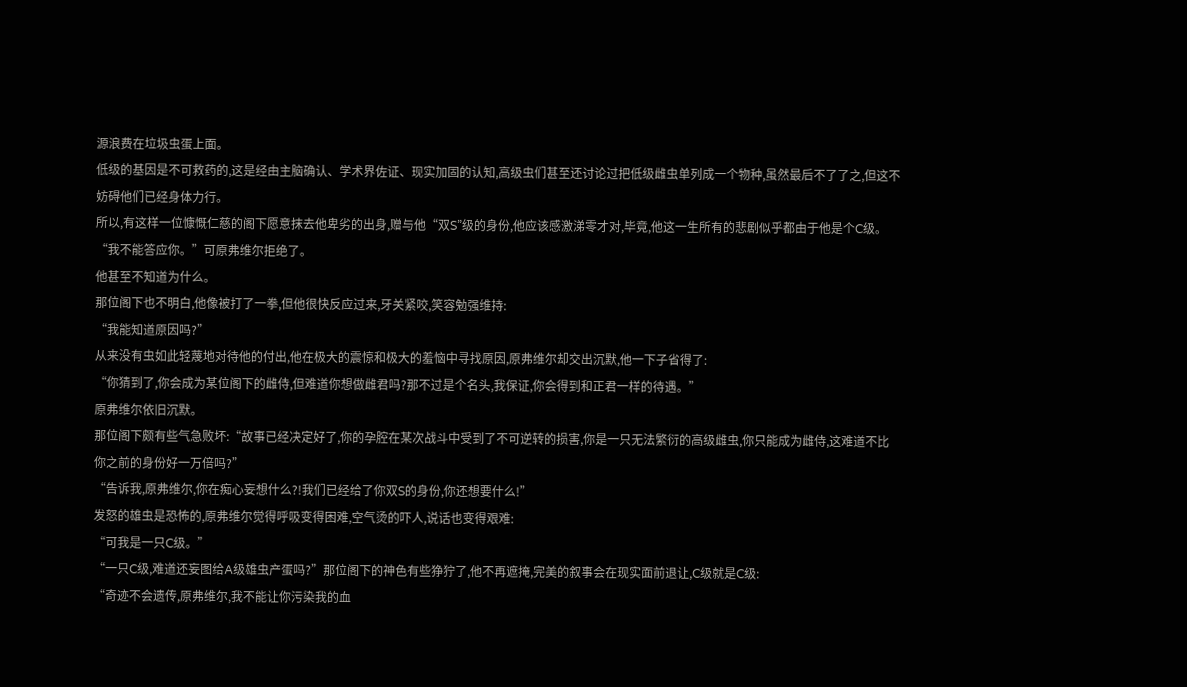源浪费在垃圾虫蛋上面。
低级的基因是不可救药的,这是经由主脑确认、学术界佐证、现实加固的认知,高级虫们甚至还讨论过把低级雌虫单列成一个物种,虽然最后不了了之,但这不妨碍他们已经身体力行。
所以,有这样一位慷慨仁慈的阁下愿意抹去他卑劣的出身,赠与他“双S”级的身份,他应该感激涕零才对,毕竟,他这一生所有的悲剧似乎都由于他是个C级。
“我不能答应你。”可原弗维尔拒绝了。
他甚至不知道为什么。
那位阁下也不明白,他像被打了一拳,但他很快反应过来,牙关紧咬,笑容勉强维持:
“我能知道原因吗?”
从来没有虫如此轻蔑地对待他的付出,他在极大的震惊和极大的羞恼中寻找原因,原弗维尔却交出沉默,他一下子省得了:
“你猜到了,你会成为某位阁下的雌侍,但难道你想做雌君吗?那不过是个名头,我保证,你会得到和正君一样的待遇。”
原弗维尔依旧沉默。
那位阁下颇有些气急败坏:“故事已经决定好了,你的孕腔在某次战斗中受到了不可逆转的损害,你是一只无法繁衍的高级雌虫,你只能成为雌侍,这难道不比你之前的身份好一万倍吗?”
“告诉我,原弗维尔,你在痴心妄想什么?!我们已经给了你双S的身份,你还想要什么!”
发怒的雄虫是恐怖的,原弗维尔觉得呼吸变得困难,空气烫的吓人,说话也变得艰难:
“可我是一只C级。”
“一只C级,难道还妄图给A级雄虫产蛋吗?”那位阁下的神色有些狰狞了,他不再遮掩,完美的叙事会在现实面前退让,C级就是C级:
“奇迹不会遗传,原弗维尔,我不能让你污染我的血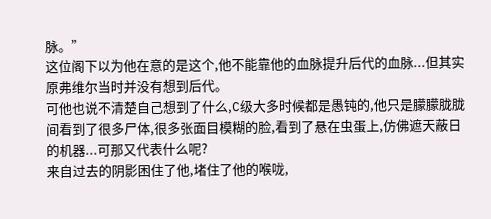脉。”
这位阁下以为他在意的是这个,他不能靠他的血脉提升后代的血脉...但其实原弗维尔当时并没有想到后代。
可他也说不清楚自己想到了什么,C级大多时候都是愚钝的,他只是朦朦胧胧间看到了很多尸体,很多张面目模糊的脸,看到了悬在虫蛋上,仿佛遮天蔽日的机器...可那又代表什么呢?
来自过去的阴影困住了他,堵住了他的喉咙,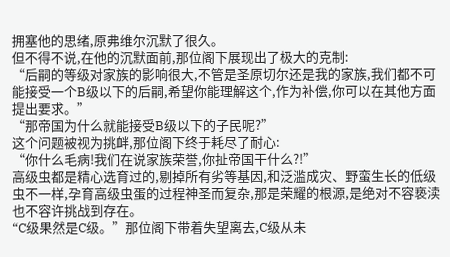拥塞他的思绪,原弗维尔沉默了很久。
但不得不说,在他的沉默面前,那位阁下展现出了极大的克制:
“后嗣的等级对家族的影响很大,不管是圣原切尔还是我的家族,我们都不可能接受一个B级以下的后嗣,希望你能理解这个,作为补偿,你可以在其他方面提出要求。”
“那帝国为什么就能接受B级以下的子民呢?”
这个问题被视为挑衅,那位阁下终于耗尽了耐心:
“你什么毛病!我们在说家族荣誉,你扯帝国干什么?!”
高级虫都是精心选育过的,剔掉所有劣等基因,和泛滥成灾、野蛮生长的低级虫不一样,孕育高级虫蛋的过程神圣而复杂,那是荣耀的根源,是绝对不容亵渎也不容许挑战到存在。
“C级果然是C级。”那位阁下带着失望离去,C级从未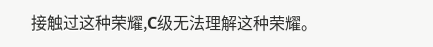接触过这种荣耀,C级无法理解这种荣耀。